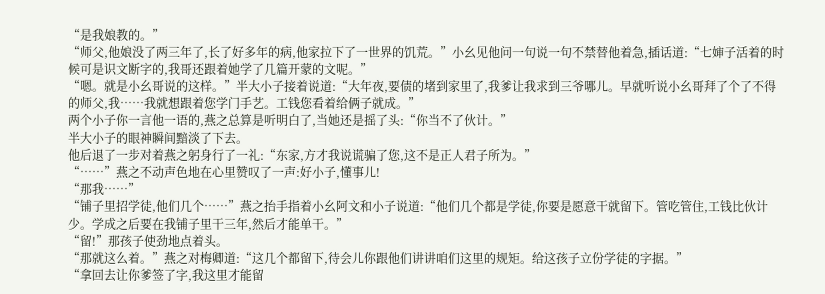“是我娘教的。”
“师父,他娘没了两三年了,长了好多年的病,他家拉下了一世界的饥荒。”小幺见他问一句说一句不禁替他着急,插话道:“七婶子活着的时候可是识文断字的,我哥还跟着她学了几篇开蒙的文呢。”
“嗯。就是小幺哥说的这样。”半大小子接着说道:“大年夜,要债的堵到家里了,我爹让我求到三爷哪儿。早就听说小幺哥拜了个了不得的师父,我……我就想跟着您学门手艺。工钱您看着给俩子就成。”
两个小子你一言他一语的,燕之总算是听明白了,当她还是摇了头:“你当不了伙计。”
半大小子的眼神瞬间黯淡了下去。
他后退了一步对着燕之躬身行了一礼:“东家,方才我说谎骗了您,这不是正人君子所为。”
“……”燕之不动声色地在心里赞叹了一声:好小子,懂事儿!
“那我……”
“铺子里招学徒,他们几个……”燕之抬手指着小幺阿文和小子说道:“他们几个都是学徒,你要是愿意干就留下。管吃管住,工钱比伙计少。学成之后要在我铺子里干三年,然后才能单干。”
“留!”那孩子使劲地点着头。
“那就这么着。”燕之对梅卿道:“这几个都留下,待会儿你跟他们讲讲咱们这里的规矩。给这孩子立份学徒的字据。”
“拿回去让你爹签了字,我这里才能留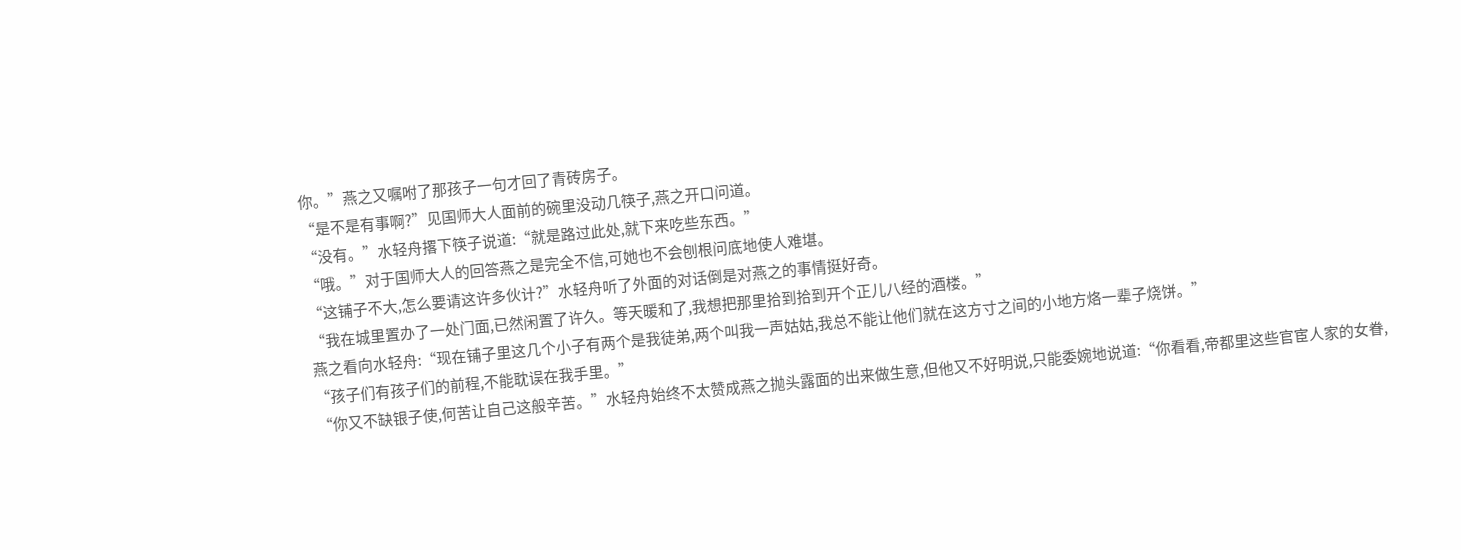你。”燕之又嘱咐了那孩子一句才回了青砖房子。
“是不是有事啊?”见国师大人面前的碗里没动几筷子,燕之开口问道。
“没有。”水轻舟撂下筷子说道:“就是路过此处,就下来吃些东西。”
“哦。”对于国师大人的回答燕之是完全不信,可她也不会刨根问底地使人难堪。
“这铺子不大,怎么要请这许多伙计?”水轻舟听了外面的对话倒是对燕之的事情挺好奇。
“我在城里置办了一处门面,已然闲置了许久。等天暖和了,我想把那里拾到拾到开个正儿八经的酒楼。”
燕之看向水轻舟:“现在铺子里这几个小子有两个是我徒弟,两个叫我一声姑姑,我总不能让他们就在这方寸之间的小地方烙一辈子烧饼。”
“孩子们有孩子们的前程,不能耽误在我手里。”
“你又不缺银子使,何苦让自己这般辛苦。”水轻舟始终不太赞成燕之抛头露面的出来做生意,但他又不好明说,只能委婉地说道:“你看看,帝都里这些官宦人家的女眷,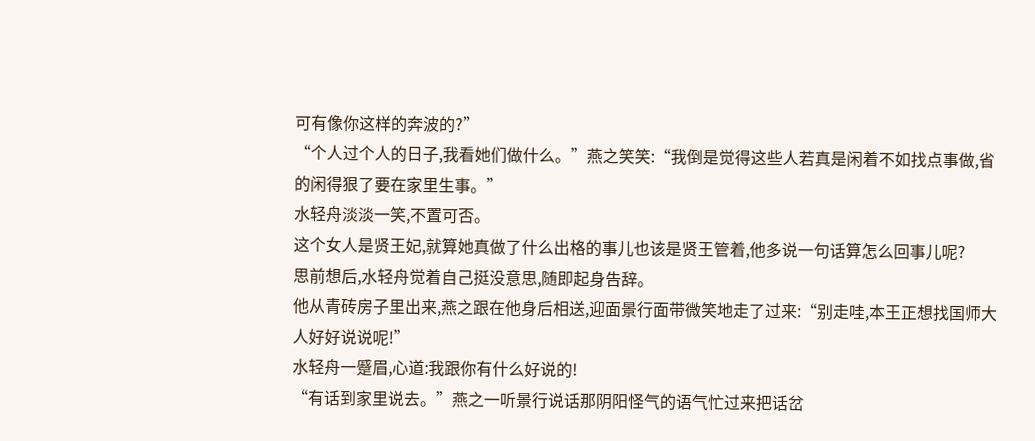可有像你这样的奔波的?”
“个人过个人的日子,我看她们做什么。”燕之笑笑:“我倒是觉得这些人若真是闲着不如找点事做,省的闲得狠了要在家里生事。”
水轻舟淡淡一笑,不置可否。
这个女人是贤王妃,就算她真做了什么出格的事儿也该是贤王管着,他多说一句话算怎么回事儿呢?
思前想后,水轻舟觉着自己挺没意思,随即起身告辞。
他从青砖房子里出来,燕之跟在他身后相送,迎面景行面带微笑地走了过来:“别走哇,本王正想找国师大人好好说说呢!”
水轻舟一蹙眉,心道:我跟你有什么好说的!
“有话到家里说去。”燕之一听景行说话那阴阳怪气的语气忙过来把话岔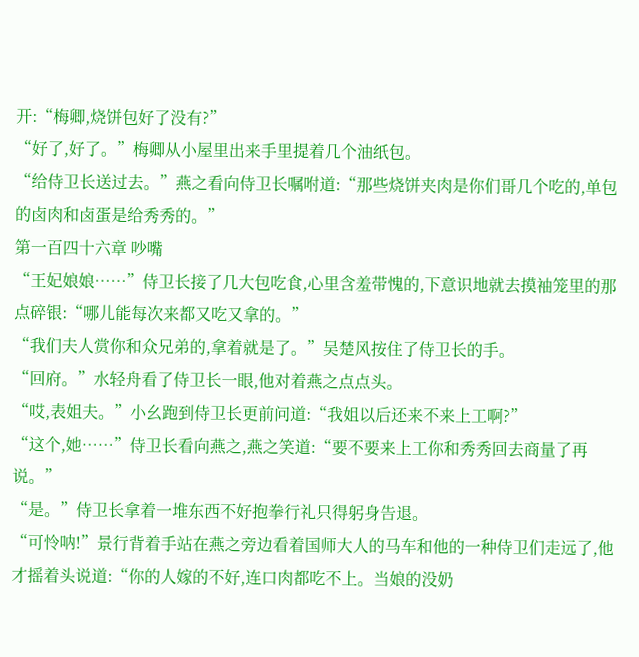开:“梅卿,烧饼包好了没有?”
“好了,好了。”梅卿从小屋里出来手里提着几个油纸包。
“给侍卫长送过去。”燕之看向侍卫长嘱咐道:“那些烧饼夹肉是你们哥几个吃的,单包的卤肉和卤蛋是给秀秀的。”
第一百四十六章 吵嘴
“王妃娘娘……”侍卫长接了几大包吃食,心里含羞带愧的,下意识地就去摸袖笼里的那点碎银:“哪儿能每次来都又吃又拿的。”
“我们夫人赏你和众兄弟的,拿着就是了。”吴楚风按住了侍卫长的手。
“回府。”水轻舟看了侍卫长一眼,他对着燕之点点头。
“哎,表姐夫。”小幺跑到侍卫长更前问道:“我姐以后还来不来上工啊?”
“这个,她……”侍卫长看向燕之,燕之笑道:“要不要来上工你和秀秀回去商量了再说。”
“是。”侍卫长拿着一堆东西不好抱拳行礼只得躬身告退。
“可怜呐!”景行背着手站在燕之旁边看着国师大人的马车和他的一种侍卫们走远了,他才摇着头说道:“你的人嫁的不好,连口肉都吃不上。当娘的没奶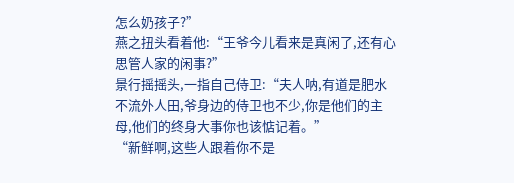怎么奶孩子?”
燕之扭头看着他:“王爷今儿看来是真闲了,还有心思管人家的闲事?”
景行摇摇头,一指自己侍卫:“夫人呐,有道是肥水不流外人田,爷身边的侍卫也不少,你是他们的主母,他们的终身大事你也该惦记着。”
“新鲜啊,这些人跟着你不是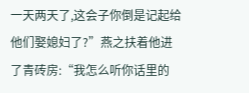一天两天了,这会子你倒是记起给他们娶媳妇了?”燕之扶着他进了青砖房:“我怎么听你话里的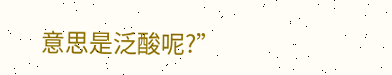意思是泛酸呢?”